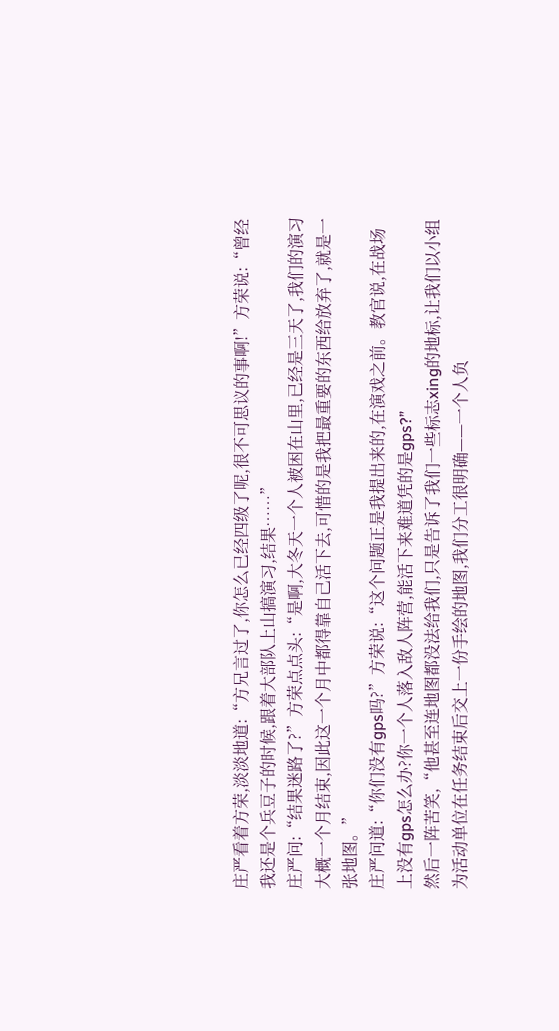庄严看着方荣,淡淡地道:“方兄言过了,你怎么已经四级了呢,很不可思议的事啊!”方荣说:“曾经我还是个兵豆子的时候,跟着大部队上山搞演习,结果……”
庄严问:“结果迷路了?”方荣点点头:“是啊,大冬天一个人被困在山里,已经是三天了,我们的演习大概一个月结束,因此这一个月中都得靠自己活下去,可惜的是我把最重要的东西给放弃了,就是一张地图。”
庄严问道:“你们没有gps吗?”方荣说:“这个问题正是我提出来的,在演戏之前。教官说,在战场上没有gps怎么办?你一个人落入敌人阵营,能活下来难道凭的是gps?”
然后一阵苦笑,“他甚至连地图都没法给我们,只是告诉了我们一些标志xing的地标,让我们以小组为活动单位在任务结束后交上一份手绘的地图,我们分工很明确——一个人负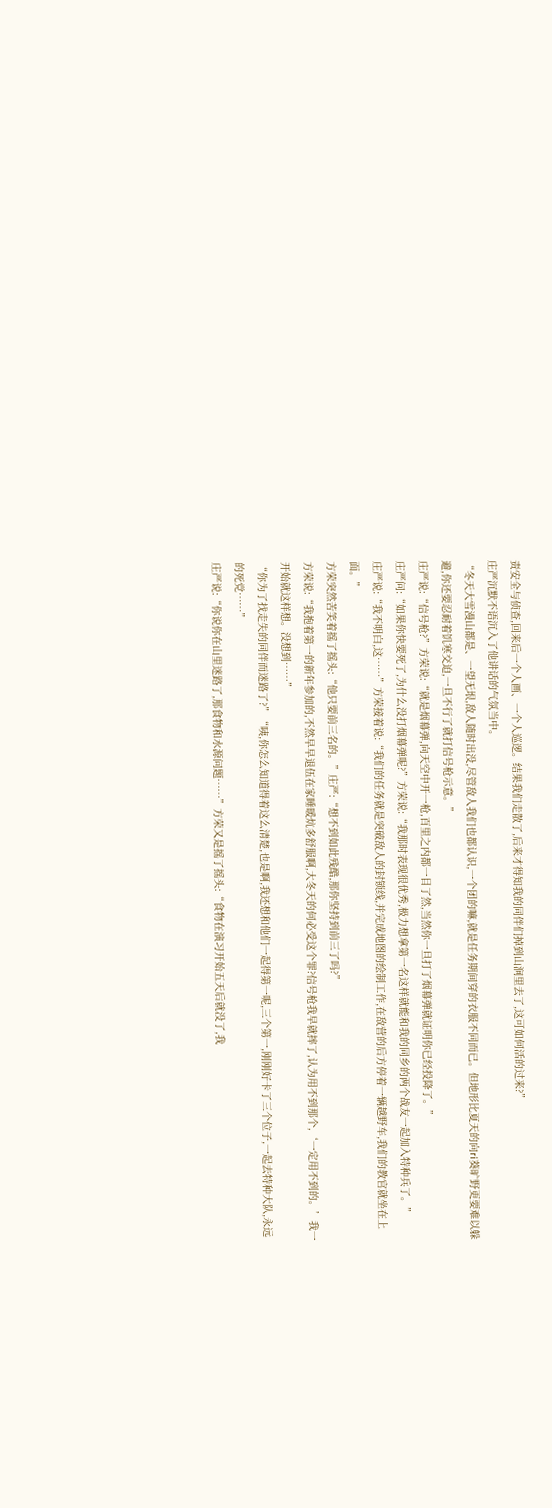责安全与侦查,回来后一个人画、一个人巡逻。结果我们走散了,后来才得知我的同伴们掉到山涧里去了,这可如何活的过来?”
庄严沉默不语沉入了他讲话的气氛当中。
“冬天大雪漫山都是、一望无垠,敌人随时出没,尽管敌人我们也都认识,一个团的嘛,就是任务期间穿的衣服不同而已。但地形比夏天的向ri葵旷野更要难以躲避,你还要忍耐着饥寒交迫,一旦不行了就打信号枪示意。”
庄严说:“信号枪?”方荣说:“就是烟幕弹,向天空中开一枪,百里之内都一目了然,当然你一旦打了烟幕弹就证明你已经投降了。”
庄严问:“如果你快要死了,为什么没打烟幕弹呢?”方荣说:“我那时表现很优秀,极力想拿第一名这样就能和我的同乡的两个战友一起加入特种兵了。”
庄严说:“我不明白,这……”方荣接着说:“我们的任务就是突破敌人的封锁线,并完成地图的绘制工作,在敌营的后方停着一辆越野车,我们的教官就坐在上面。”
方荣突然苦笑着摇了摇头:“他只要前三名的。”庄严:“想不到如此残酷,那你坚持到前三了吗?”
方荣说:“我抱着第一的新年参加的,不然早早退伍在家睡暖炕多舒服啊,大冬天的何必受这个罪?信号枪我早就摔了,认为用不到那个,‘一定用不到的。’我一开始就这样想。没想到……”
“你为了找走失的同伴而迷路了?”“咦,你怎么知道得着这么清楚,也是啊,我还想和他们一起得第一呢,三个第一,刚刚好卡了三个位子,一起去特种大队,永远的死党……”
庄严说:“你说你在山里迷路了,那食物和水源问题……”方荣又是摇了摇头:“食物在演习开始五天后就没了,我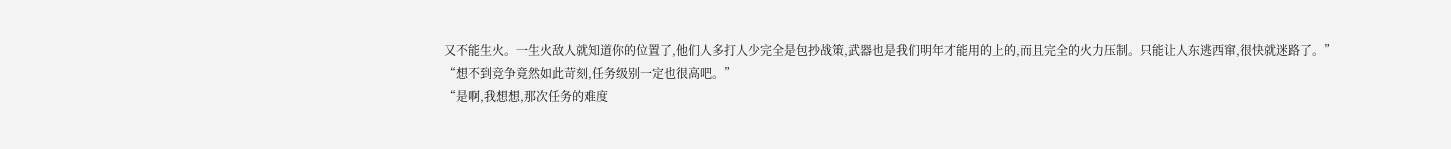又不能生火。一生火敌人就知道你的位置了,他们人多打人少完全是包抄战策,武器也是我们明年才能用的上的,而且完全的火力压制。只能让人东逃西窜,很快就迷路了。”
“想不到竞争竟然如此苛刻,任务级别一定也很高吧。”
“是啊,我想想,那次任务的难度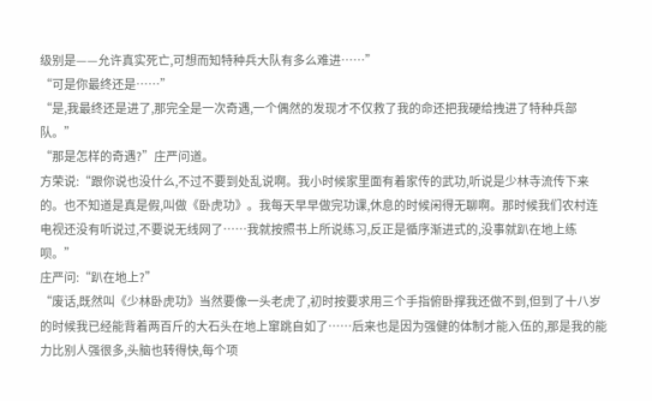级别是——允许真实死亡,可想而知特种兵大队有多么难进……”
“可是你最终还是……”
“是,我最终还是进了,那完全是一次奇遇,一个偶然的发现才不仅救了我的命还把我硬给拽进了特种兵部队。”
“那是怎样的奇遇?”庄严问道。
方荣说:“跟你说也没什么,不过不要到处乱说啊。我小时候家里面有着家传的武功,听说是少林寺流传下来的。也不知道是真是假,叫做《卧虎功》。我每天早早做完功课,休息的时候闲得无聊啊。那时候我们农村连电视还没有听说过,不要说无线网了……我就按照书上所说练习,反正是循序渐进式的,没事就趴在地上练呗。”
庄严问:“趴在地上?”
“废话,既然叫《少林卧虎功》当然要像一头老虎了,初时按要求用三个手指俯卧撑我还做不到,但到了十八岁的时候我已经能背着两百斤的大石头在地上窜跳自如了……后来也是因为强健的体制才能入伍的,那是我的能力比别人强很多,头脑也转得快,每个项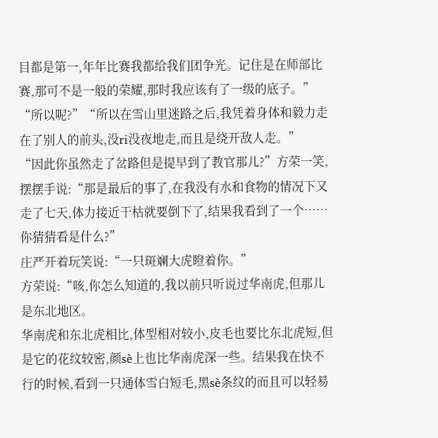目都是第一,年年比赛我都给我们团争光。记住是在师部比赛,那可不是一般的荣耀,那时我应该有了一级的底子。”
“所以呢?”“所以在雪山里迷路之后,我凭着身体和毅力走在了别人的前头,没ri没夜地走,而且是绕开敌人走。”
“因此你虽然走了岔路但是提早到了教官那儿?”方荣一笑,摆摆手说:“那是最后的事了,在我没有水和食物的情况下又走了七天,体力接近干枯就要倒下了,结果我看到了一个……你猜猜看是什么?”
庄严开着玩笑说:“一只斑斓大虎瞪着你。”
方荣说:“咳,你怎么知道的,我以前只听说过华南虎,但那儿是东北地区。
华南虎和东北虎相比,体型相对较小,皮毛也要比东北虎短,但是它的花纹较密,颜sè上也比华南虎深一些。结果我在快不行的时候,看到一只通体雪白短毛,黑sè条纹的而且可以轻易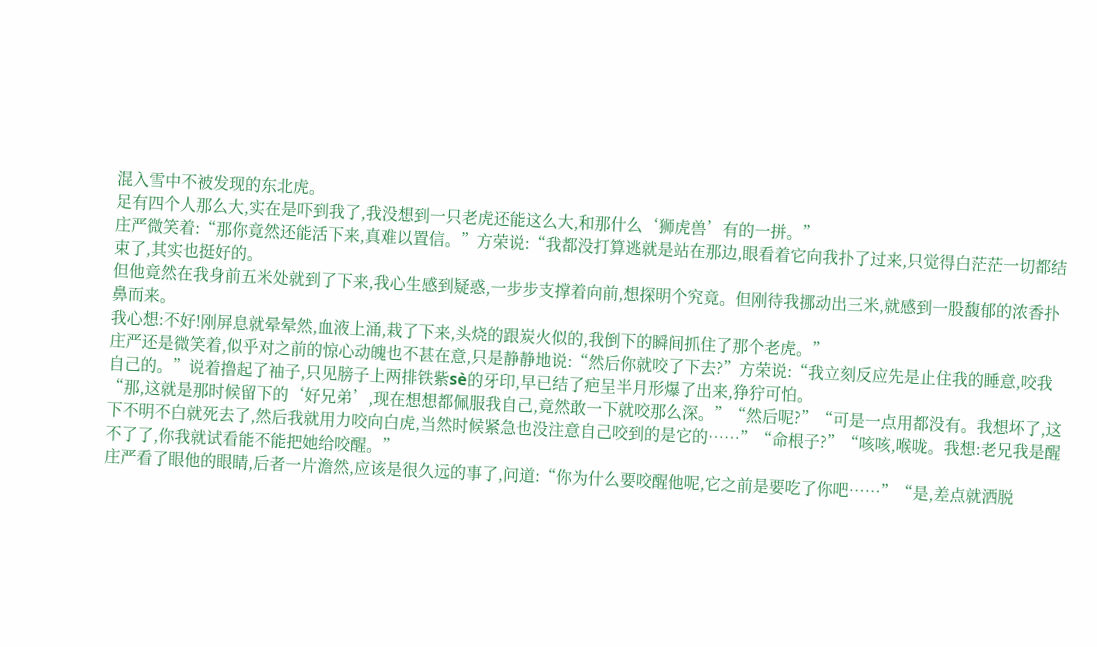混入雪中不被发现的东北虎。
足有四个人那么大,实在是吓到我了,我没想到一只老虎还能这么大,和那什么‘狮虎兽’有的一拼。”
庄严微笑着:“那你竟然还能活下来,真难以置信。”方荣说:“我都没打算逃就是站在那边,眼看着它向我扑了过来,只觉得白茫茫一切都结束了,其实也挺好的。
但他竟然在我身前五米处就到了下来,我心生感到疑惑,一步步支撑着向前,想探明个究竟。但刚待我挪动出三米,就感到一股馥郁的浓香扑鼻而来。
我心想:不好!刚屏息就晕晕然,血液上涌,栽了下来,头烧的跟炭火似的,我倒下的瞬间抓住了那个老虎。”
庄严还是微笑着,似乎对之前的惊心动魄也不甚在意,只是静静地说:“然后你就咬了下去?”方荣说:“我立刻反应先是止住我的睡意,咬我自己的。”说着撸起了袖子,只见膀子上两排铁紫sè的牙印,早已结了疤呈半月形爆了出来,狰狞可怕。
“那,这就是那时候留下的‘好兄弟’,现在想想都佩服我自己,竟然敢一下就咬那么深。”“然后呢?”“可是一点用都没有。我想坏了,这下不明不白就死去了,然后我就用力咬向白虎,当然时候紧急也没注意自己咬到的是它的……”“命根子?”“咳咳,喉咙。我想:老兄我是醒不了了,你我就试看能不能把她给咬醒。”
庄严看了眼他的眼睛,后者一片澹然,应该是很久远的事了,问道:“你为什么要咬醒他呢,它之前是要吃了你吧……”“是,差点就洒脱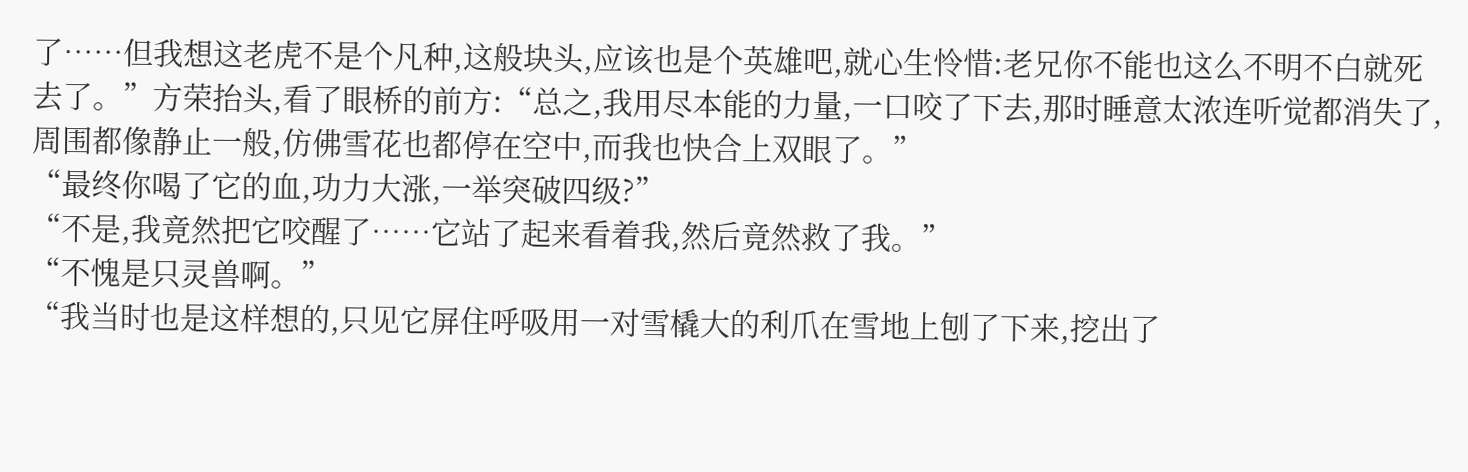了……但我想这老虎不是个凡种,这般块头,应该也是个英雄吧,就心生怜惜:老兄你不能也这么不明不白就死去了。”方荣抬头,看了眼桥的前方:“总之,我用尽本能的力量,一口咬了下去,那时睡意太浓连听觉都消失了,周围都像静止一般,仿佛雪花也都停在空中,而我也快合上双眼了。”
“最终你喝了它的血,功力大涨,一举突破四级?”
“不是,我竟然把它咬醒了……它站了起来看着我,然后竟然救了我。”
“不愧是只灵兽啊。”
“我当时也是这样想的,只见它屏住呼吸用一对雪橇大的利爪在雪地上刨了下来,挖出了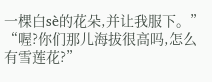一棵白sè的花朵,并让我服下。”
“喔?你们那儿海拔很高吗,怎么有雪莲花?”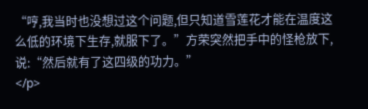“哼,我当时也没想过这个问题,但只知道雪莲花才能在温度这么低的环境下生存,就服下了。”方荣突然把手中的怪枪放下,说:“然后就有了这四级的功力。”
</p>